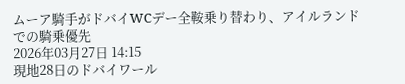ムーア騎手がドバイWCデー全鞍乗り替わり、アイルランドでの騎乗優先
2026年03月27日 14:15
現地28日のドバイワール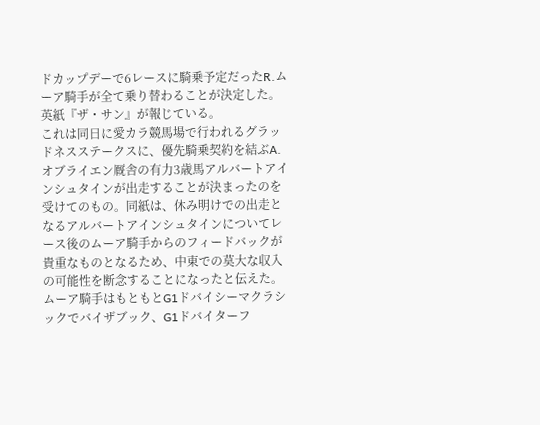ドカップデーで6レースに騎乗予定だったR.ムーア騎手が全て乗り替わることが決定した。英紙『ザ・サン』が報じている。
これは同日に愛カラ競馬場で行われるグラッドネスステークスに、優先騎乗契約を結ぶA.オブライエン厩舎の有力3歳馬アルバートアインシュタインが出走することが決まったのを受けてのもの。同紙は、休み明けでの出走となるアルバートアインシュタインについてレース後のムーア騎手からのフィードバックが貴重なものとなるため、中東での莫大な収入の可能性を断念することになったと伝えた。
ムーア騎手はもともとG1ドバイシーマクラシックでバイザブック、G1ドバイターフ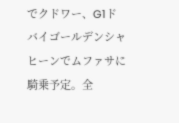でクドワー、G1ドバイゴールデンシャヒーンでムファサに騎乗予定。全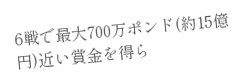6戦で最大700万ポンド(約15億円)近い賞金を得ら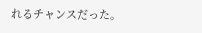れるチャンスだった。